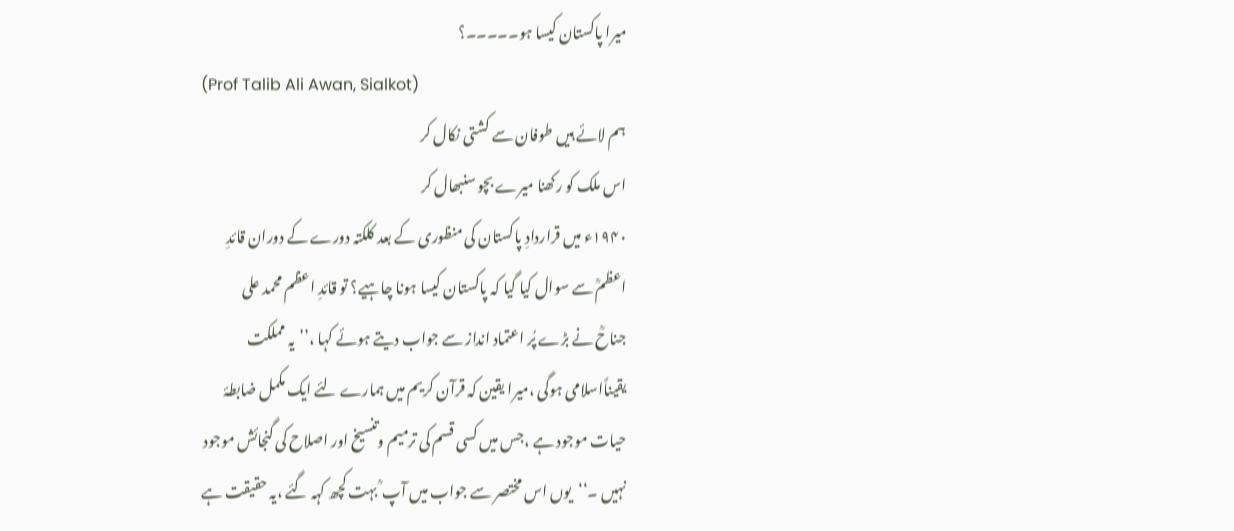میرا پاکستان کیسا ہو۔۔۔۔۔؟
(Prof Talib Ali Awan, Sialkot)
ہم لائے ہیں طوفان سے کشتی نکال کر
اس ملک کو رکھنا میرے بچو سنبھال کر
۱۹۴۰ء میں قراردادِ پاکستان کی منظوری کے بعد کلکتہ دورے کے دوران قائدِ
اعظمؒ سے سوال کیا گیا کہ پاکستان کیسا ہونا چاہیے؟ تو قائدِ اعظم محمد علی
جناحؒ نے بڑے پُر اعتماد انداز سے جواب دیتے ہوئے کہا ،’’یہ مملکت
یقیناًاسلامی ہوگی ،میرا یقین کہ قرآن کریم میں ہمارے لئے ایک مکمل ضابطۂ
حیات موجود ہے ،جس میں کسی قسم کی ترمیم وتنسیخ اور اصلاح کی گنجائش موجود
نہیں ۔‘‘یوں اس مختصر سے جواب میں آپ ؒ بہت کچھ کہہ گئے ،یہ حقیقت ہے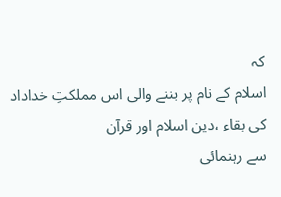کہ
اسلام کے نام پر بننے والی اس مملکتِ خداداد کی بقاء ،دین اسلام اور قرآن
سے رہنمائی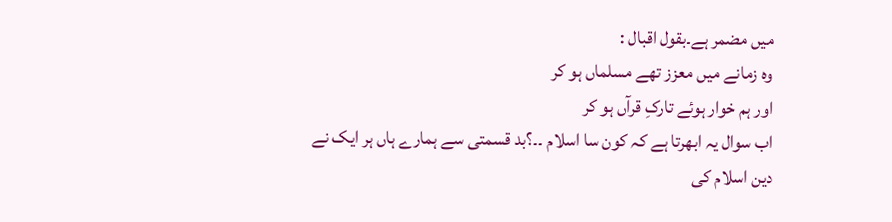میں مضمر ہے۔بقول اقبال :
وہ زمانے میں معزز تھے مسلماں ہو کر
اور ہم خوار ہوئے تارکِ قرآں ہو کر
اب سوال یہ ابھرتا ہے کہ کون سا اسلام ۔۔؟بد قسمتی سے ہمارے ہاں ہر ایک نے
دین اسلام کی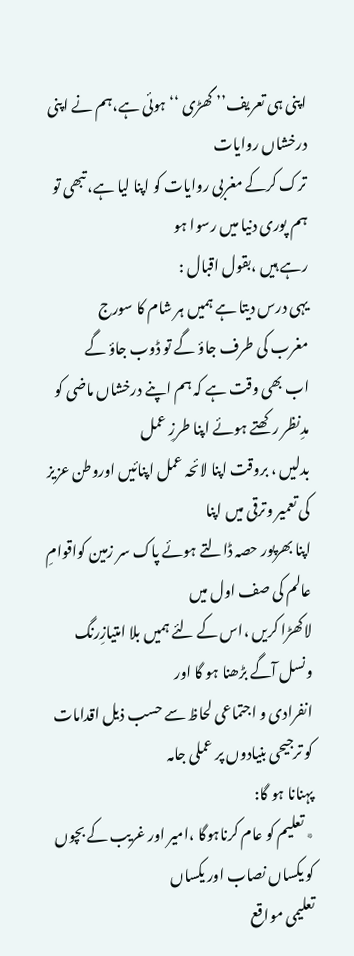اپنی ہی تعریف’’ گھڑی ‘‘ہوئی ہے،ہم نے اپنی درخشاں روایات
ترک کرکے مغربی روایات کو اپنا لیا ہے، تبھی تو ہم پوری دنیا میں رسوا ہو
رہے ہیں ،بقول اقبال :
یہی درس دیتا ہے ہمیں ہر شام کا سورج
مغرب کی طرف جاؤ گے تو ڈوب جاؤ گے
اب بھی وقت ہے کہ ہم اپنے درخشاں ماضی کو مدِنظر رکھتے ہوئے اپنا طرزِ عمل
بدلیں ، بروقت اپنا لائحہ عمل اپنائیں اوروطن عزیز کی تعمیر وترقی میں اپنا
اپنا بھرپور حصہ ڈالتے ہوئے پاک سر زمین کواقوامِ عالم کی صف اول میں
لاکھڑا کریں ،اس کے لئے ہمیں بلا امتیازِرنگ ونسل آگے بڑھنا ہو گا اور
انفرادی و اجتماعی لحاظ سے حسب ذیل اقدامات کو ترجیحی بنیادوں پر عملی جامہ
پہنانا ہو گا:
٭ تعلیم کو عام کرناہوگا ،امیر اور غریب کے بچوں کو یکساں نصاب اور یکساں
تعلیمی مواقع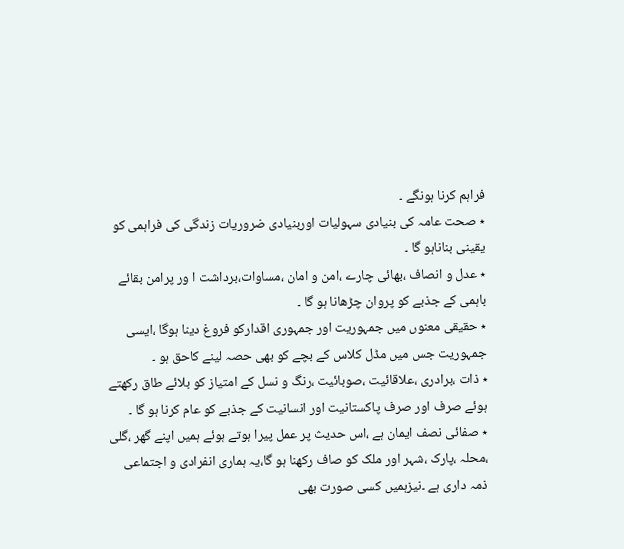فراہم کرنا ہونگے ۔
٭ صحت عامہ کی بنیادی سہولیات اوربنیادی ضروریات زندگی کی فراہمی کو
یقینی بناناہو گا ۔
٭ عدل و انصاف ،بھائی چارے ،امن و امان ،مساوات،برداشت ا ور پرامن بقائے
باہمی کے جذبے کو پروان چڑھانا ہو گا ۔
٭ حقیقی معنوں میں جمہوریت اور جمہوری اقدارکو فروغ دینا ہوگا ،ایسی
جمہوریت جس میں مڈل کلاس کے بچے کو بھی حصہ لینے کاحق ہو ۔
٭ ذات ،برادری ،علاقائیت ،صوبائیت ،رنگ و نسل کے امتیاز کو بلائے طاق رکھتے
ہوئے صرف اور صرف پاکستانیت اور انسانیت کے جذبے کو عام کرنا ہو گا ۔
٭ صفائی نصف ایمان ہے ،اس حدیث پر عمل پیرا ہوتے ہوئے ہمیں اپنے گھر ،گلی
،محلہ ،پارک ،شہر اور ملک کو صاف رکھنا ہو گا،یہ ہماری انفرادی و اجتماعی
ذمہ داری ہے ۔نیزہمیں کسی صورت بھی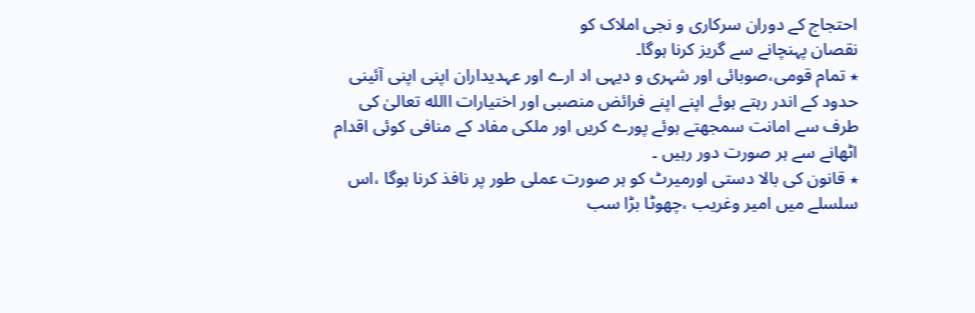احتجاج کے دوران سرکاری و نجی املاک کو
نقصان پہنچانے سے گریز کرنا ہوگا۔
٭ تمام قومی،صوبائی اور شہری و دیہی اد ارے اور عہدیداران اپنی اپنی آئینی
حدود کے اندر رہتے ہوئے اپنے اپنے فرائض منصبی اور اختیارات االله تعالیٰ کی
طرف سے امانت سمجھتے ہوئے پورے کریں اور ملکی مفاد کے منافی کوئی اقدام
اٹھانے سے ہر صورت دور رہیں ۔
٭ قانون کی بالا دستی اورمیرٹ کو ہر صورت عملی طور پر نافذ کرنا ہوگا ،اس
سلسلے میں امیر وغریب ،چھوٹا بڑا سب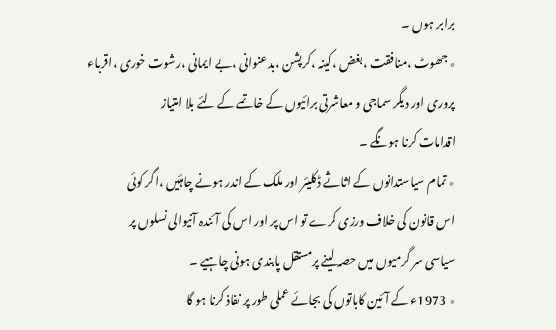برابر ہوں ۔
٭ جھوٹ ،منافقت ،بغض ،کینہ ،کرپشن ،بدعنوانی ،بے ایمانی ،رشوت خوری ،اقرباء
پروری اور دیگر سماجی و معاشرتی برائیوں کے خاتمے کے لئے بلا امتیاز
اقدامات کرنا ہونگے ۔
٭ تمام سیاستدانوں کے اثاثے ڈکلیئر اور ملک کے اندر ہونے چاہئیں ،اگر کوئی
اس قانون کی خلاف ورزی کرے تو اس پر اور اس کی آئندہ آنیوالی نسلوں پر
سیاسی سر گرمیوں میں حصہ لینے پرمستقل پابندی ہونی چاہیے ۔
٭ 1973ء کے آئین کاباتوں کی بجائے عملی طور پر نفاذ کرنا ہو گا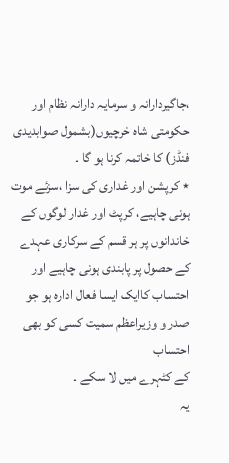،جاگیردارانہ و سرمایہ دارانہ نظام اور حکومتی شاہ خرچیوں(بشمول صوابدیدی
فنڈز) کا خاتمہ کرنا ہو گا ۔
٭ کرپشن اور غداری کی سزا ،سزئے موت ہونی چاہیے، کرپٹ اور غدار لوگوں کے
خاندانوں پر ہر قسم کے سرکاری عہدے کے حصول پر پابندی ہونی چاہیے اور
احتساب کاایک ایسا فعال ادارہ ہو جو صدر و وزیراعظم سمیت کسی کو بھی احتساب
کے کٹہرے میں لا سکے ۔
یہ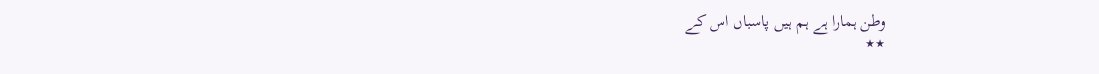وطن ہمارا ہے ہم ہیں پاسباں اس کے
٭٭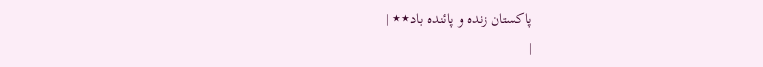پاکستان زندہ و پائندہ باد٭٭ |
|